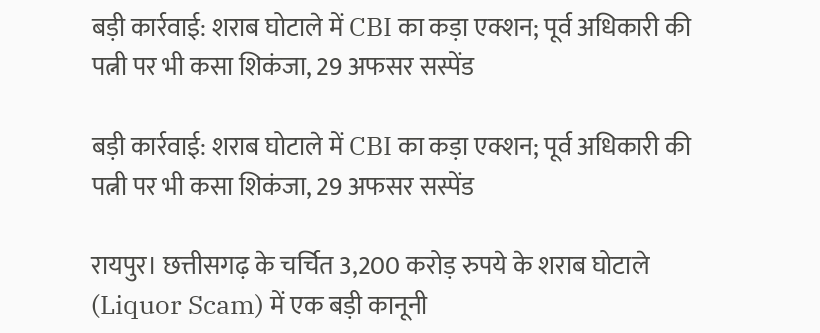बड़ी कार्रवाई: शराब घोटाले में CBI का कड़ा एक्शन; पूर्व अधिकारी की पत्नी पर भी कसा शिकंजा, 29 अफसर सस्पेंड

बड़ी कार्रवाई: शराब घोटाले में CBI का कड़ा एक्शन; पूर्व अधिकारी की पत्नी पर भी कसा शिकंजा, 29 अफसर सस्पेंड

रायपुर। छत्तीसगढ़ के चर्चित 3,200 करोड़ रुपये के शराब घोटाले (Liquor Scam) में एक बड़ी कानूनी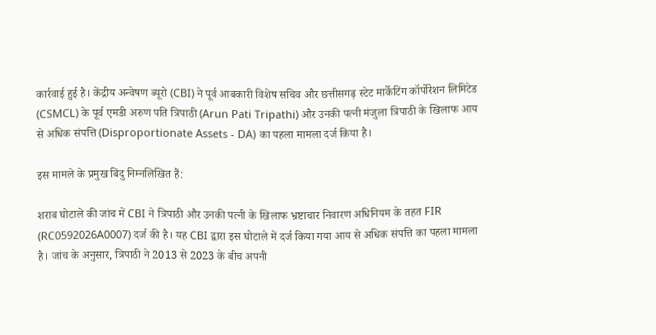कार्रवाई हुई है। केंद्रीय अन्वेषण ब्यूरो (CBI) ने पूर्व आबकारी विशेष सचिव और छत्तीसगढ़ स्टेट मार्केटिंग कॉर्पोरेशन लिमिटेड (CSMCL) के पूर्व एमडी अरुण पति त्रिपाठी (Arun Pati Tripathi) और उनकी पत्नी मंजुला त्रिपाठी के खिलाफ आय से अधिक संपत्ति (Disproportionate Assets - DA) का पहला मामला दर्ज किया है।

इस मामले के प्रमुख बिंदु निम्नलिखित हैं:

शराब घोटाले की जांच में CBI ने त्रिपाठी और उनकी पत्नी के खिलाफ भ्रष्टाचार निवारण अधिनियम के तहत FIR (RC0592026A0007) दर्ज की है। यह CBI द्वारा इस घोटाले में दर्ज किया गया आय से अधिक संपत्ति का पहला मामला है। जांच के अनुसार, त्रिपाठी ने 2013 से 2023 के बीच अपनी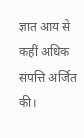ज्ञात आय से कहीं अधिक संपत्ति अर्जित की।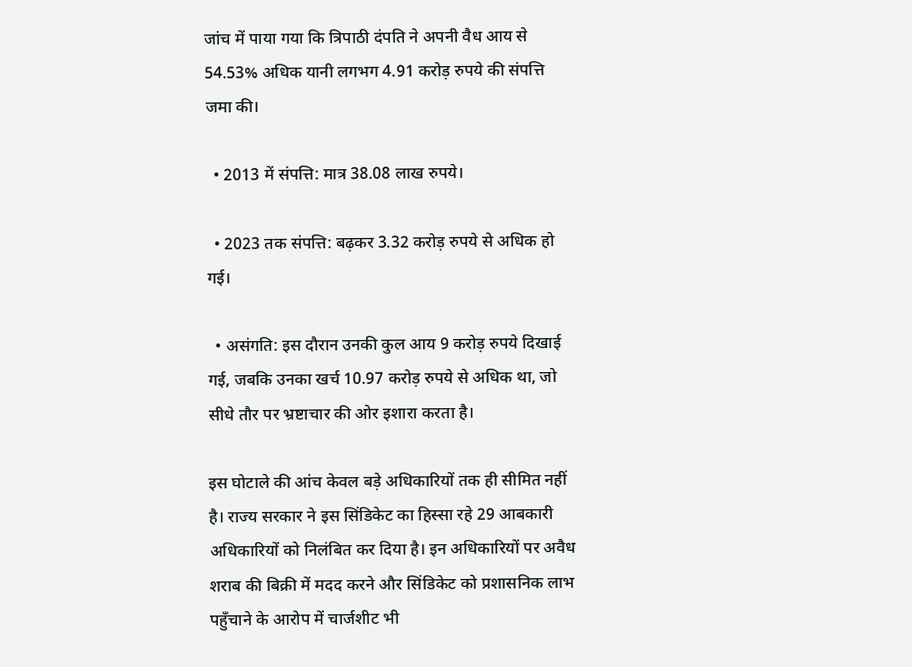जांच में पाया गया कि त्रिपाठी दंपति ने अपनी वैध आय से 54.53% अधिक यानी लगभग 4.91 करोड़ रुपये की संपत्ति जमा की।

  • 2013 में संपत्ति: मात्र 38.08 लाख रुपये।

  • 2023 तक संपत्ति: बढ़कर 3.32 करोड़ रुपये से अधिक हो गई।

  • असंगति: इस दौरान उनकी कुल आय 9 करोड़ रुपये दिखाई गई, जबकि उनका खर्च 10.97 करोड़ रुपये से अधिक था, जो सीधे तौर पर भ्रष्टाचार की ओर इशारा करता है।

इस घोटाले की आंच केवल बड़े अधिकारियों तक ही सीमित नहीं है। राज्य सरकार ने इस सिंडिकेट का हिस्सा रहे 29 आबकारी अधिकारियों को निलंबित कर दिया है। इन अधिकारियों पर अवैध शराब की बिक्री में मदद करने और सिंडिकेट को प्रशासनिक लाभ पहुँचाने के आरोप में चार्जशीट भी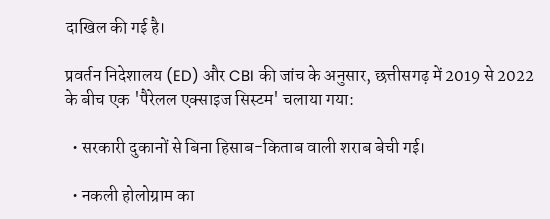दाखिल की गई है।

प्रवर्तन निदेशालय (ED) और CBI की जांच के अनुसार, छत्तीसगढ़ में 2019 से 2022 के बीच एक 'पैरेलल एक्साइज सिस्टम' चलाया गया:

  • सरकारी दुकानों से बिना हिसाब-किताब वाली शराब बेची गई।

  • नकली होलोग्राम का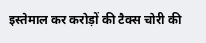इस्तेमाल कर करोड़ों की टैक्स चोरी की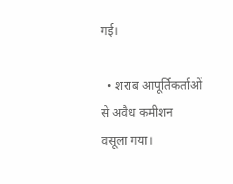गई।

  • शराब आपूर्तिकर्ताओं से अवैध कमीशन वसूला गया।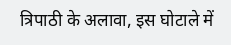त्रिपाठी के अलावा, इस घोटाले में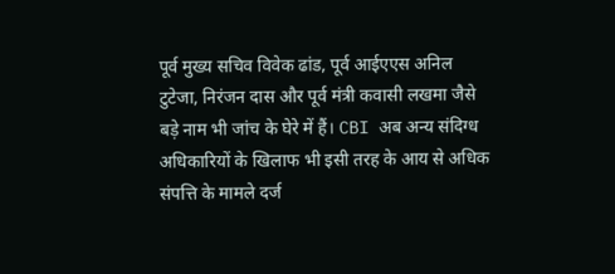पूर्व मुख्य सचिव विवेक ढांड, पूर्व आईएएस अनिल टुटेजा, निरंजन दास और पूर्व मंत्री कवासी लखमा जैसे बड़े नाम भी जांच के घेरे में हैं। CBI अब अन्य संदिग्ध अधिकारियों के खिलाफ भी इसी तरह के आय से अधिक संपत्ति के मामले दर्ज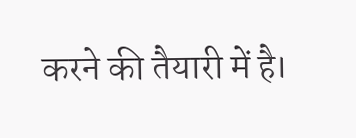करने की तैयारी में है।